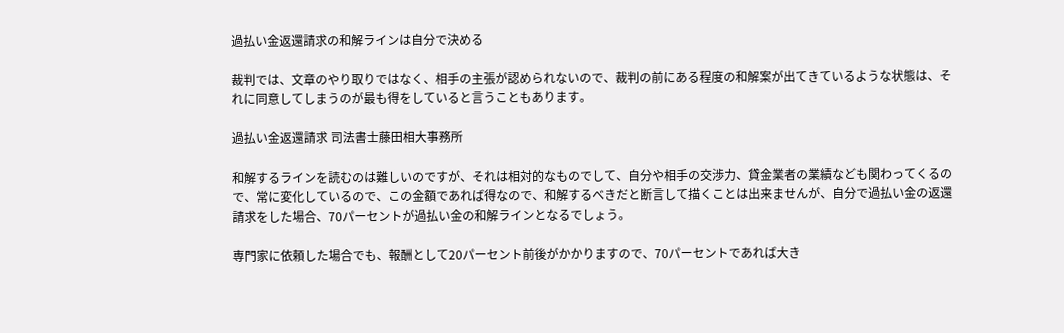過払い金返還請求の和解ラインは自分で決める

裁判では、文章のやり取りではなく、相手の主張が認められないので、裁判の前にある程度の和解案が出てきているような状態は、それに同意してしまうのが最も得をしていると言うこともあります。

過払い金返還請求 司法書士藤田相大事務所

和解するラインを読むのは難しいのですが、それは相対的なものでして、自分や相手の交渉力、貸金業者の業績なども関わってくるので、常に変化しているので、この金額であれば得なので、和解するべきだと断言して描くことは出来ませんが、自分で過払い金の返還請求をした場合、70パーセントが過払い金の和解ラインとなるでしょう。

専門家に依頼した場合でも、報酬として20パーセント前後がかかりますので、70パーセントであれば大き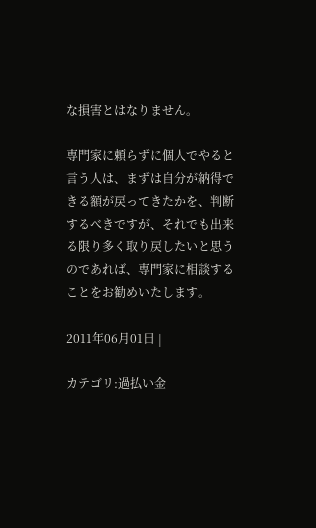な損害とはなりません。

専門家に頼らずに個人でやると言う人は、まずは自分が納得できる額が戻ってきたかを、判断するべきですが、それでも出来る限り多く取り戻したいと思うのであれば、専門家に相談することをお勧めいたします。

2011年06月01日 |

カテゴリ:過払い金